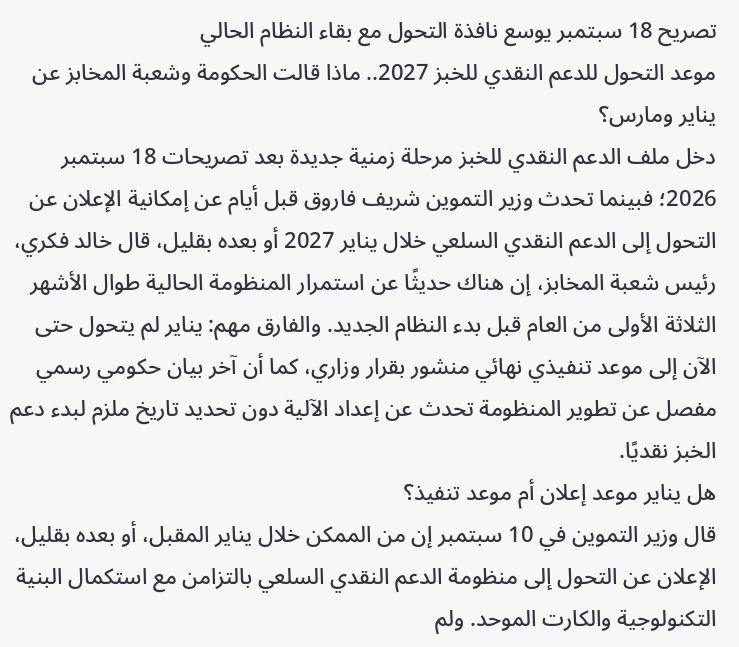تصريح 18 سبتمبر يوسع نافذة التحول مع بقاء النظام الحالي
موعد التحول للدعم النقدي للخبز 2027.. ماذا قالت الحكومة وشعبة المخابز عن يناير ومارس؟
دخل ملف الدعم النقدي للخبز مرحلة زمنية جديدة بعد تصريحات 18 سبتمبر 2026؛ فبينما تحدث وزير التموين شريف فاروق قبل أيام عن إمكانية الإعلان عن التحول إلى الدعم النقدي السلعي خلال يناير 2027 أو بعده بقليل، قال خالد فكري، رئيس شعبة المخابز، إن هناك حديثًا عن استمرار المنظومة الحالية طوال الأشهر الثلاثة الأولى من العام قبل بدء النظام الجديد. والفارق مهم: يناير لم يتحول حتى الآن إلى موعد تنفيذي نهائي منشور بقرار وزاري، كما أن آخر بيان حكومي رسمي مفصل عن تطوير المنظومة تحدث عن إعداد الآلية دون تحديد تاريخ ملزم لبدء دعم الخبز نقديًا.
هل يناير موعد إعلان أم موعد تنفيذ؟
قال وزير التموين في 10 سبتمبر إن من الممكن خلال يناير المقبل، أو بعده بقليل، الإعلان عن التحول إلى منظومة الدعم النقدي السلعي بالتزامن مع استكمال البنية التكنولوجية والكارت الموحد. ولم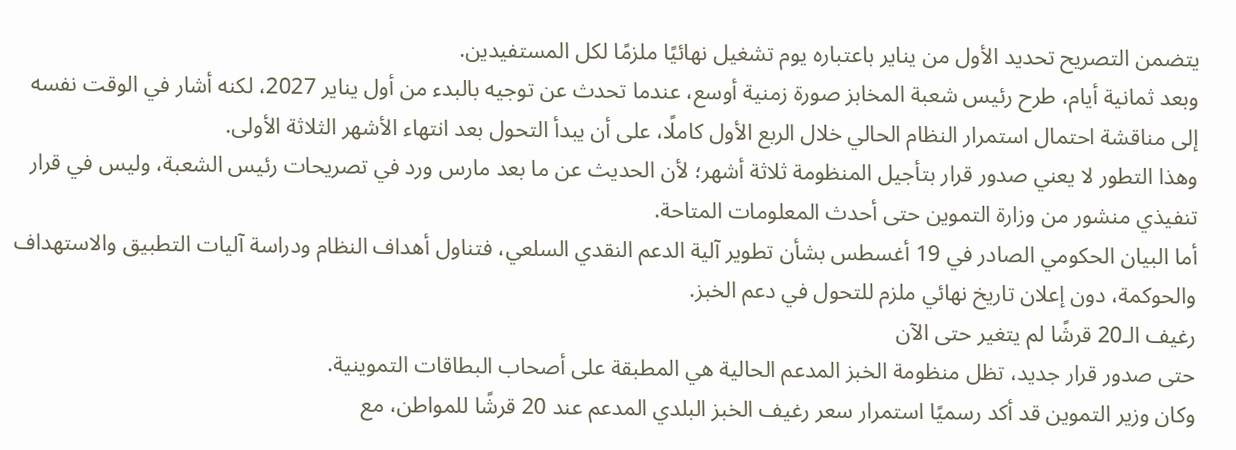يتضمن التصريح تحديد الأول من يناير باعتباره يوم تشغيل نهائيًا ملزمًا لكل المستفيدين.
وبعد ثمانية أيام، طرح رئيس شعبة المخابز صورة زمنية أوسع، عندما تحدث عن توجيه بالبدء من أول يناير 2027، لكنه أشار في الوقت نفسه إلى مناقشة احتمال استمرار النظام الحالي خلال الربع الأول كاملًا، على أن يبدأ التحول بعد انتهاء الأشهر الثلاثة الأولى.
وهذا التطور لا يعني صدور قرار بتأجيل المنظومة ثلاثة أشهر؛ لأن الحديث عن ما بعد مارس ورد في تصريحات رئيس الشعبة، وليس في قرار تنفيذي منشور من وزارة التموين حتى أحدث المعلومات المتاحة.
أما البيان الحكومي الصادر في 19 أغسطس بشأن تطوير آلية الدعم النقدي السلعي، فتناول أهداف النظام ودراسة آليات التطبيق والاستهداف والحوكمة، دون إعلان تاريخ نهائي ملزم للتحول في دعم الخبز.
رغيف الـ20 قرشًا لم يتغير حتى الآن
حتى صدور قرار جديد، تظل منظومة الخبز المدعم الحالية هي المطبقة على أصحاب البطاقات التموينية.
وكان وزير التموين قد أكد رسميًا استمرار سعر رغيف الخبز البلدي المدعم عند 20 قرشًا للمواطن، مع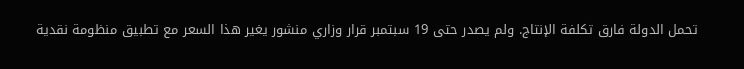تحمل الدولة فارق تكلفة الإنتاج. ولم يصدر حتى 19 سبتمبر قرار وزاري منشور يغير هذا السعر مع تطبيق منظومة نقدية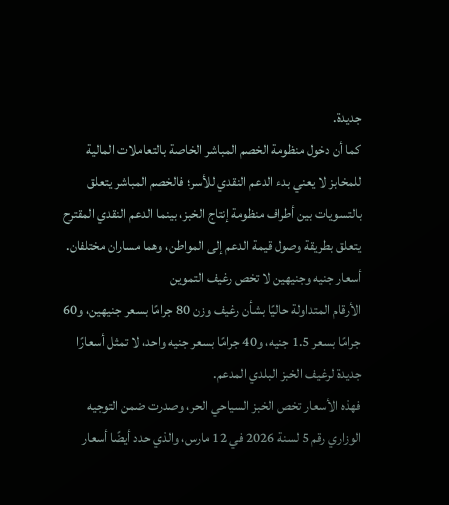جديدة.
كما أن دخول منظومة الخصم المباشر الخاصة بالتعاملات المالية للمخابز لا يعني بدء الدعم النقدي للأسر؛ فالخصم المباشر يتعلق بالتسويات بين أطراف منظومة إنتاج الخبز، بينما الدعم النقدي المقترح يتعلق بطريقة وصول قيمة الدعم إلى المواطن، وهما مساران مختلفان.
أسعار جنيه وجنيهين لا تخص رغيف التموين
الأرقام المتداولة حاليًا بشأن رغيف وزن 80 جرامًا بسعر جنيهين، و60 جرامًا بسعر 1.5 جنيه، و40 جرامًا بسعر جنيه واحد، لا تمثل أسعارًا جديدة لرغيف الخبز البلدي المدعم.
فهذه الأسعار تخص الخبز السياحي الحر، وصدرت ضمن التوجيه الوزاري رقم 5 لسنة 2026 في 12 مارس، والذي حدد أيضًا أسعار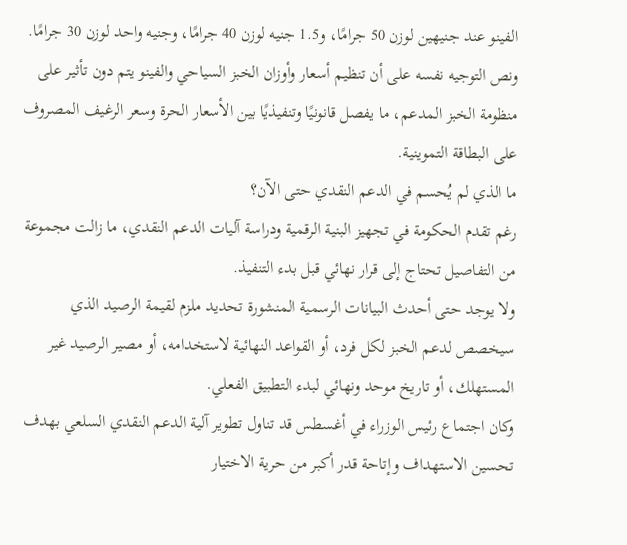الفينو عند جنيهين لوزن 50 جرامًا، و1.5 جنيه لوزن 40 جرامًا، وجنيه واحد لوزن 30 جرامًا.
ونص التوجيه نفسه على أن تنظيم أسعار وأوزان الخبز السياحي والفينو يتم دون تأثير على منظومة الخبز المدعم، ما يفصل قانونيًا وتنفيذيًا بين الأسعار الحرة وسعر الرغيف المصروف على البطاقة التموينية.
ما الذي لم يُحسم في الدعم النقدي حتى الآن؟
رغم تقدم الحكومة في تجهيز البنية الرقمية ودراسة آليات الدعم النقدي، ما زالت مجموعة من التفاصيل تحتاج إلى قرار نهائي قبل بدء التنفيذ.
ولا يوجد حتى أحدث البيانات الرسمية المنشورة تحديد ملزم لقيمة الرصيد الذي سيخصص لدعم الخبز لكل فرد، أو القواعد النهائية لاستخدامه، أو مصير الرصيد غير المستهلك، أو تاريخ موحد ونهائي لبدء التطبيق الفعلي.
وكان اجتماع رئيس الوزراء في أغسطس قد تناول تطوير آلية الدعم النقدي السلعي بهدف تحسين الاستهداف وإتاحة قدر أكبر من حرية الاختيار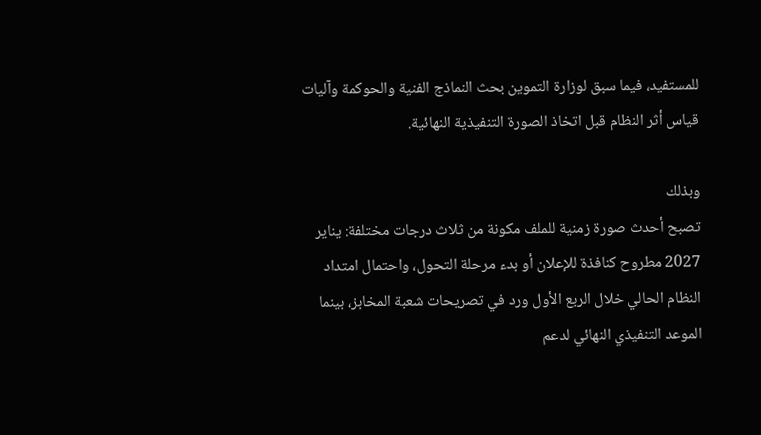للمستفيد، فيما سبق لوزارة التموين بحث النماذج الفنية والحوكمة وآليات قياس أثر النظام قبل اتخاذ الصورة التنفيذية النهائية.

وبذلك
تصبح أحدث صورة زمنية للملف مكونة من ثلاث درجات مختلفة: يناير 2027 مطروح كنافذة للإعلان أو بدء مرحلة التحول، واحتمال امتداد النظام الحالي خلال الربع الأول ورد في تصريحات شعبة المخابز، بينما الموعد التنفيذي النهائي لدعم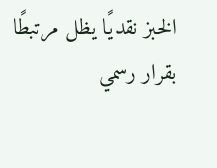الخبز نقديًا يظل مرتبطًا بقرار رسمي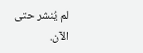لم يُنشر حتى الآن.